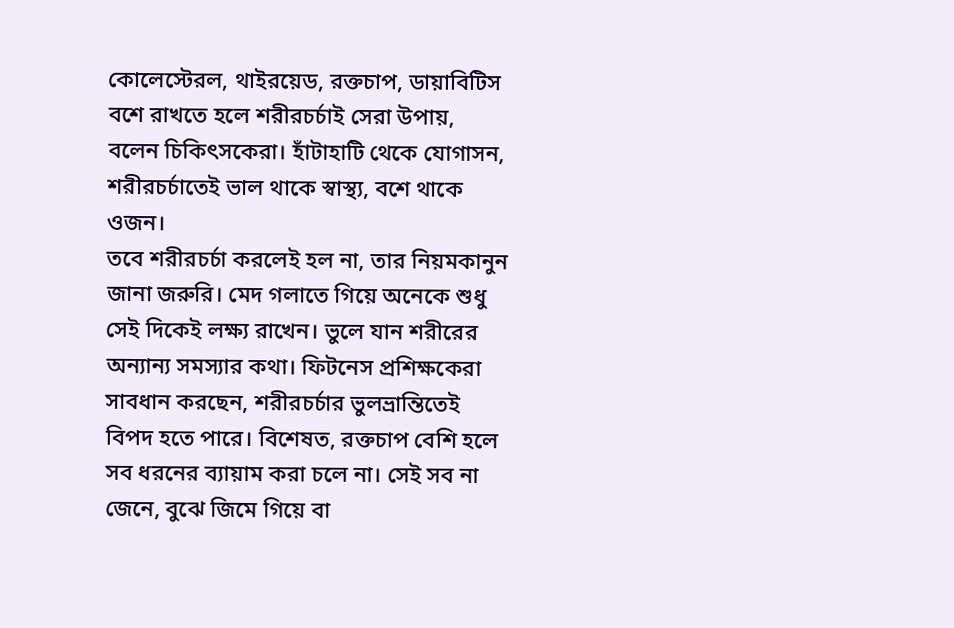কোলেস্টেরল, থাইরয়েড, রক্তচাপ, ডায়াবিটিস বশে রাখতে হলে শরীরচর্চাই সেরা উপায়, বলেন চিকিৎসকেরা। হাঁটাহাটি থেকে যোগাসন, শরীরচর্চাতেই ভাল থাকে স্বাস্থ্য, বশে থাকে ওজন।
তবে শরীরচর্চা করলেই হল না, তার নিয়মকানুন জানা জরুরি। মেদ গলাতে গিয়ে অনেকে শুধু সেই দিকেই লক্ষ্য রাখেন। ভুলে যান শরীরের অন্যান্য সমস্যার কথা। ফিটনেস প্রশিক্ষকেরা সাবধান করছেন, শরীরচর্চার ভুলভ্রান্তিতেই বিপদ হতে পারে। বিশেষত, রক্তচাপ বেশি হলে সব ধরনের ব্যায়াম করা চলে না। সেই সব না জেনে, বুঝে জিমে গিয়ে বা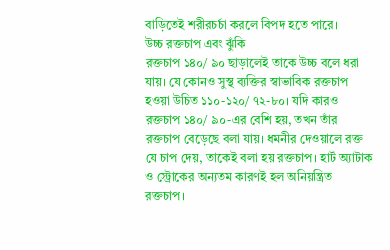বাড়িতেই শরীরচর্চা করলে বিপদ হতে পারে।
উচ্চ রক্তচাপ এবং ঝুঁকি
রক্তচাপ ১৪০/ ৯০ ছাড়ালেই তাকে উচ্চ বলে ধরা যায়। যে কোনও সুস্থ ব্যক্তির স্বাভাবিক রক্তচাপ হওয়া উচিত ১১০-১২০/ ৭২-৮০। যদি কারও রক্তচাপ ১৪০/ ৯০-এর বেশি হয়, তখন তাঁর রক্তচাপ বেড়েছে বলা যায়। ধমনীর দেওয়ালে রক্ত যে চাপ দেয়, তাকেই বলা হয় রক্তচাপ। হার্ট অ্যাটাক ও স্ট্রোকের অন্যতম কারণই হল অনিয়ন্ত্রিত রক্তচাপ।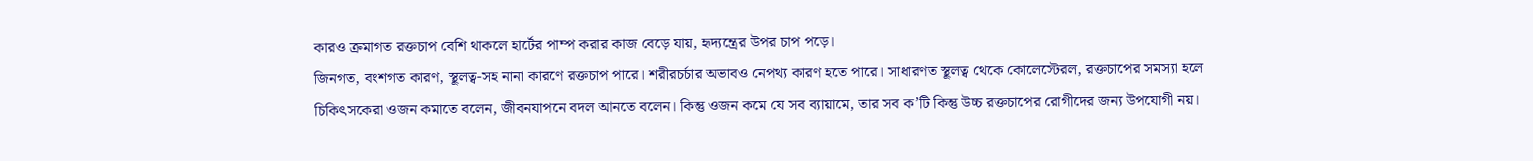কারও ক্রমাগত রক্তচাপ বেশি থাকলে হার্টের পাম্প করার কাজ বেড়ে যায়, হৃদ্যন্ত্রের উপর চাপ পড়ে।
জিনগত, বংশগত কারণ, স্থূলত্ব-সহ নানা কারণে রক্তচাপ পারে। শরীরচর্চার অভাবও নেপথ্য কারণ হতে পারে। সাধারণত স্থূলত্ব থেকে কোলেস্টেরল, রক্তচাপের সমস্যা হলে চিকিৎসকেরা ওজন কমাতে বলেন, জীবনযাপনে বদল আনতে বলেন। কিন্তু ওজন কমে যে সব ব্যায়ামে, তার সব ক’টি কিন্তু উচ্চ রক্তচাপের রোগীদের জন্য উপযোগী নয়।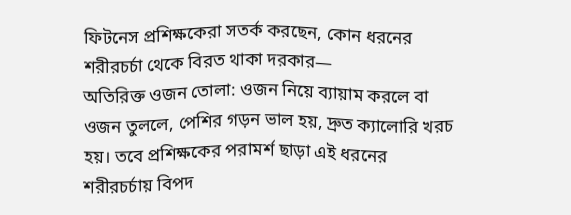ফিটনেস প্রশিক্ষকেরা সতর্ক করছেন, কোন ধরনের শরীরচর্চা থেকে বিরত থাকা দরকার—
অতিরিক্ত ওজন তোলা: ওজন নিয়ে ব্যায়াম করলে বা ওজন তুললে, পেশির গড়ন ভাল হয়, দ্রুত ক্যালোরি খরচ হয়। তবে প্রশিক্ষকের পরামর্শ ছাড়া এই ধরনের শরীরচর্চায় বিপদ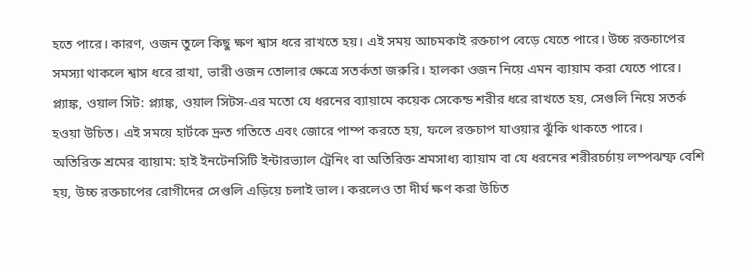হতে পারে। কারণ, ওজন তুলে কিছু ক্ষণ শ্বাস ধরে রাখতে হয়। এই সময় আচমকাই রক্তচাপ বেড়ে যেতে পারে। উচ্চ রক্তচাপের সমস্যা থাকলে শ্বাস ধরে রাখা, ভারী ওজন তোলার ক্ষেত্রে সতর্কতা জরুরি। হালকা ওজন নিয়ে এমন ব্যায়াম করা যেতে পারে।
প্ল্যাঙ্ক, ওয়াল সিট: প্ল্যাঙ্ক, ওয়াল সিটস-এর মতো যে ধরনের ব্যায়ামে কয়েক সেকেন্ড শরীর ধরে রাখতে হয়, সেগুলি নিয়ে সতর্ক হওয়া উচিত। এই সময়ে হার্টকে দ্রুত গতিতে এবং জোরে পাম্প করতে হয়, ফলে রক্তচাপ যাওয়ার ঝুঁকি থাকতে পারে।
অতিরিক্ত শ্রমের ব্যায়াম: হাই ইনটেনসিটি ইন্টারভ্যাল ট্রেনিং বা অতিরিক্ত শ্রমসাধ্য ব্যায়াম বা যে ধরনের শরীরচর্চায় লম্পঝম্ফ বেশি হয়, উচ্চ রক্তচাপের রোগীদের সেগুলি এড়িয়ে চলাই ভাল। করলেও তা দীর্ঘ ক্ষণ করা উচিত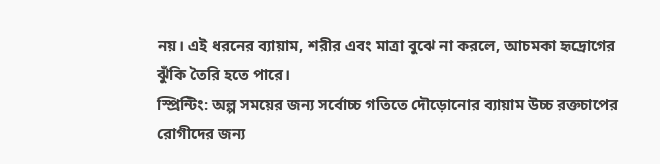নয়। এই ধরনের ব্যায়াম, শরীর এবং মাত্রা বুঝে না করলে, আচমকা হৃদ্রোগের ঝুঁকি তৈরি হতে পারে।
স্প্রিন্টিং: অল্প সময়ের জন্য সর্বোচ্চ গতিতে দৌড়োনোর ব্যায়াম উচ্চ রক্তচাপের রোগীদের জন্য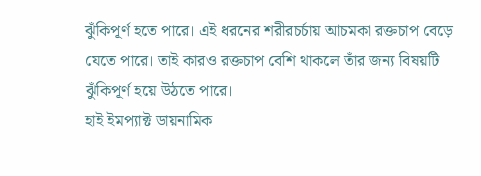ঝুঁকিপূর্ণ হতে পারে। এই ধরনের শরীরচর্চায় আচমকা রক্তচাপ বেড়ে যেতে পারে। তাই কারও রক্তচাপ বেশি থাকলে তাঁর জন্য বিষয়টি ঝুঁকিপূর্ণ হয়ে উঠতে পারে।
হাই ইমপ্যাক্ট ডায়নামিক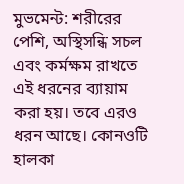মুভমেন্ট: শরীরের পেশি, অস্থিসন্ধি সচল এবং কর্মক্ষম রাখতে এই ধরনের ব্যায়াম করা হয়। তবে এরও ধরন আছে। কোনওটি হালকা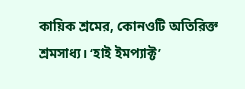কায়িক শ্রমের, কোনওটি অতিরিক্ত শ্রমসাধ্য। ‘হাই ইমপ্যাক্ট’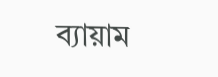ব্যায়াম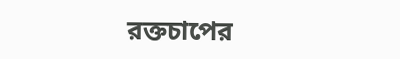রক্তচাপের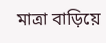মাত্রা বাড়িয়ে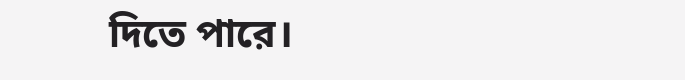দিতে পারে।